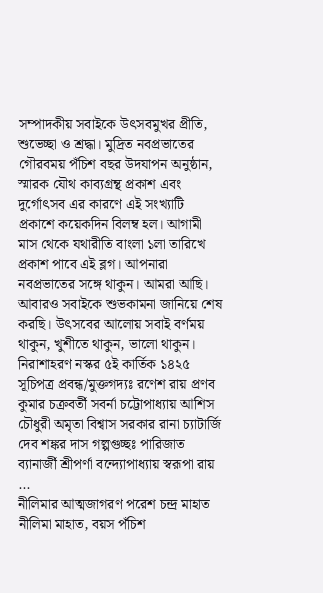সম্পাদকীয় সবাইকে উৎসবমুখর প্রীতি, শুভেচ্ছা ও শ্রদ্ধা। মুদ্রিত নবপ্রভাতের গৌরবময় পঁচিশ বছর উদযাপন অনুষ্ঠান, স্মারক যৌথ কাব্যগ্রন্থ প্রকাশ এবং দুর্গোৎসব এর কারণে এই সংখ্যাটি প্রকাশে কয়েকদিন বিলম্ব হল। আগামী মাস থেকে যথারীতি বাংলা ১লা তারিখে প্রকাশ পাবে এই ব্লগ। আপনারা নবপ্রভাতের সঙ্গে থাকুন। আমরা আছি। আবারও সবাইকে শুভকামনা জানিয়ে শেষ করছি। উৎসবের আলোয় সবাই বর্ণময় থাকুন, খুশীতে থাকুন, ভালো থাকুন। নিরাশাহরণ নস্কর ৫ই কার্তিক ১৪২৫ সূচিপত্র প্রবন্ধ/মুক্তগদ্যঃ রণেশ রায় প্রণব কুমার চক্রবর্তী সবর্না চট্টোপাধ্যায় আশিস চৌধুরী অমৃতা বিশ্বাস সরকার রানা চ্যাটার্জি দেব শঙ্কর দাস গল্পগুচ্ছঃ পারিজাত ব্যানার্জী শ্রীপর্ণা বন্দ্যোপাধ্যায় স্বরূপা রায় ...
নীলিমার আত্মজাগরণ পরেশ চন্দ্র মাহাত নীলিমা মাহাত, বয়স পঁচিশ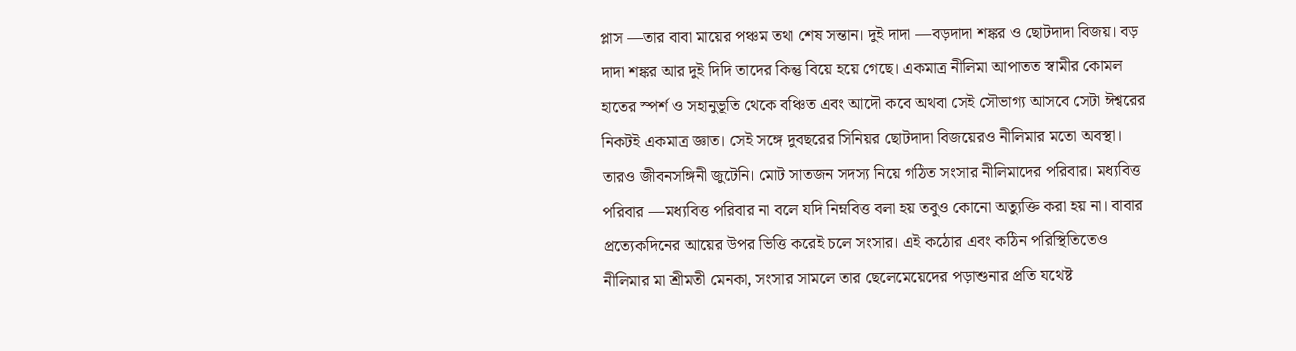প্লাস —তার বাবা মায়ের পঞ্চম তথা শেষ সন্তান। দুই দাদা —বড়দাদা শঙ্কর ও ছোটদাদা বিজয়। বড় দাদা শঙ্কর আর দুই দিদি তাদের কিন্তু বিয়ে হয়ে গেছে। একমাত্র নীলিমা আপাতত স্বামীর কোমল হাতের স্পর্শ ও সহানুভূতি থেকে বঞ্চিত এবং আদৌ কবে অথবা সেই সৌভাগ্য আসবে সেটা ঈশ্বরের নিকটই একমাত্র জ্ঞাত। সেই সঙ্গে দুবছরের সিনিয়র ছোটদাদা বিজয়েরও নীলিমার মতো অবস্থা। তারও জীবনসঙ্গিনী জুটেনি। মোট সাতজন সদস্য নিয়ে গঠিত সংসার নীলিমাদের পরিবার। মধ্যবিত্ত পরিবার —মধ্যবিত্ত পরিবার না বলে যদি নিম্নবিত্ত বলা হয় তবুও কোনো অত্যুক্তি করা হয় না। বাবার প্রত্যেকদিনের আয়ের উপর ভিত্তি করেই চলে সংসার। এই কঠোর এবং কঠিন পরিস্থিতিতেও নীলিমার মা শ্রীমতী মেনকা‚ সংসার সামলে তার ছেলেমেয়েদের পড়াশুনার প্রতি যথেষ্ট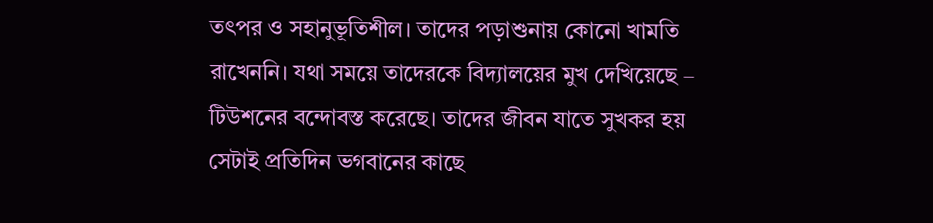তৎপর ও সহানুভূতিশীল। তাদের পড়াশুনায় কোনো খামতি রাখেননি। যথা সময়ে তাদেরকে বিদ্যালয়ের মুখ দেখিয়েছে – টিউশনের বন্দোবস্ত করেছে। তাদের জীবন যাতে সুখকর হয় সেটাই প্রতিদিন ভগবানের কাছে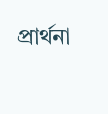প্রার্থনা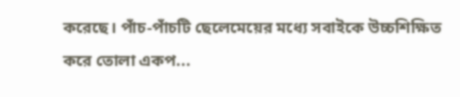করেছে। পাঁচ-পাঁচটি ছেলেমেয়ের মধ্যে সবাইকে উচ্চশিক্ষিত করে তোলা একপ...